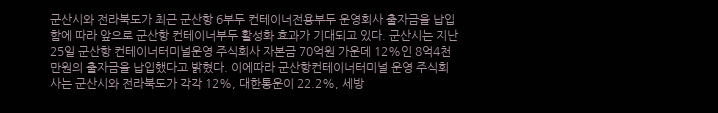군산시와 전라북도가 최근 군산항 6부두 컨테이너전용부두 운영회사 출자금을 납입함에 따라 앞으로 군산항 컨테이너부두 활성화 효과가 기대되고 있다. 군산시는 지난 25일 군산항 컨테이너터미널운영 주식회사 자본금 70억원 가운데 12%인 8억4천만원의 출자금을 납입했다고 밝혔다. 이에따라 군산항컨테이너터미널 운영 주식회사는 군산시와 전라북도가 각각 12%, 대한통운이 22.2%, 세방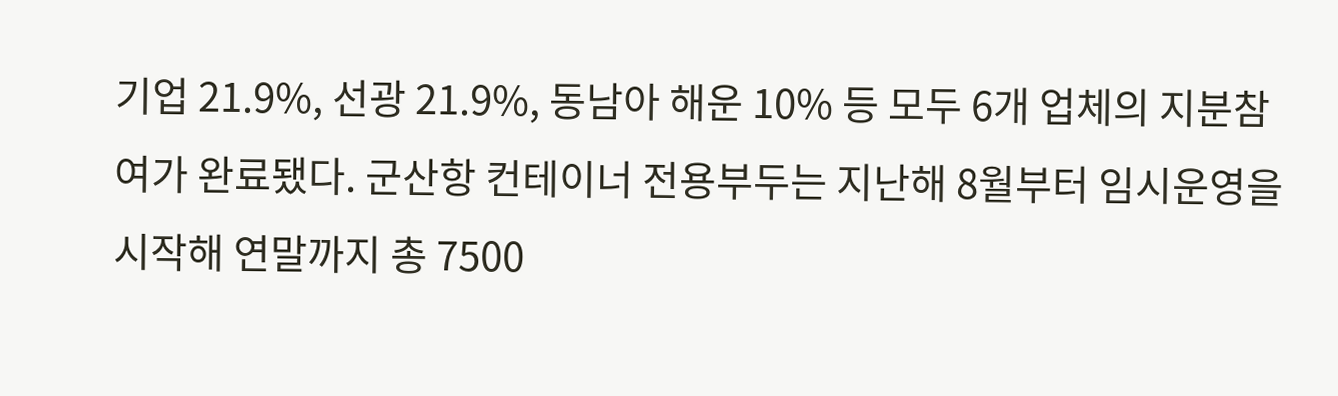기업 21.9%, 선광 21.9%, 동남아 해운 10% 등 모두 6개 업체의 지분참여가 완료됐다. 군산항 컨테이너 전용부두는 지난해 8월부터 임시운영을 시작해 연말까지 총 7500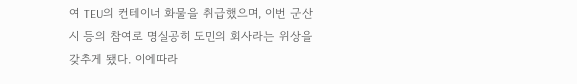여 TEU의 컨테이너 화물을 취급했으며, 이번 군산시 등의 참여로 명실공히 도민의 회사라는 위상을 갖추게 됐다. 이에따라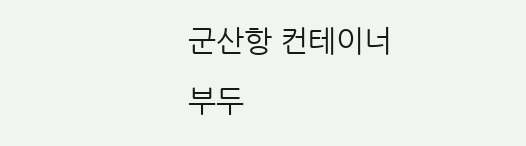군산항 컨테이너 부두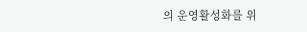의 운영활성화를 위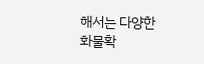해서는 다양한 화물확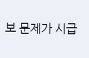보 문제가 시급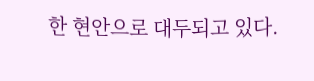한 현안으로 대두되고 있다.